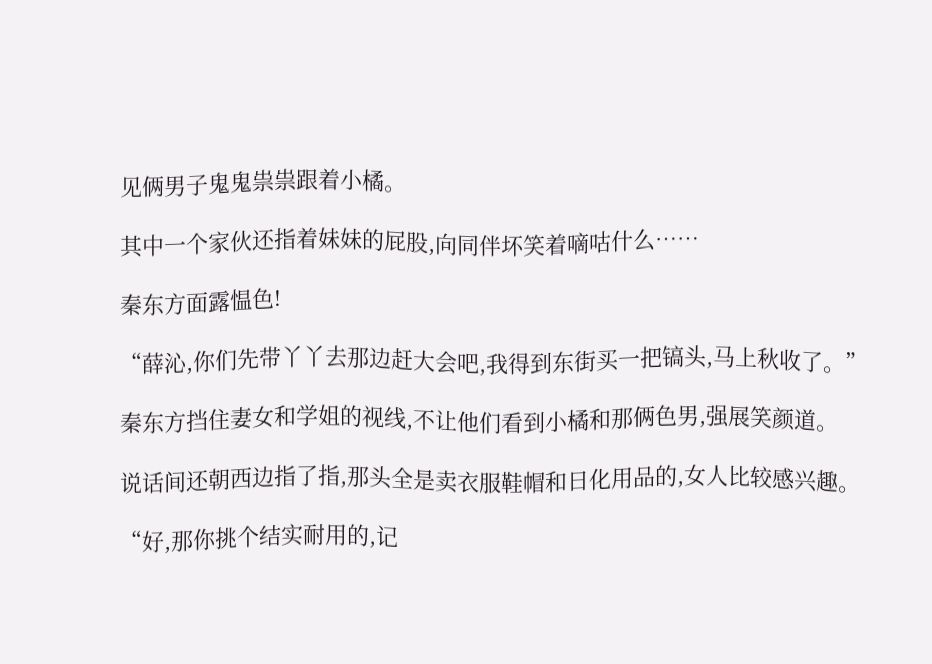见俩男子鬼鬼祟祟跟着小橘。

其中一个家伙还指着妹妹的屁股,向同伴坏笑着嘀咕什么……

秦东方面露愠色!

“薛沁,你们先带丫丫去那边赶大会吧,我得到东街买一把镐头,马上秋收了。”

秦东方挡住妻女和学姐的视线,不让他们看到小橘和那俩色男,强展笑颜道。

说话间还朝西边指了指,那头全是卖衣服鞋帽和日化用品的,女人比较感兴趣。

“好,那你挑个结实耐用的,记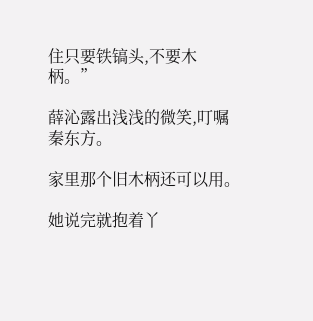住只要铁镐头,不要木柄。”

薛沁露出浅浅的微笑,叮嘱秦东方。

家里那个旧木柄还可以用。

她说完就抱着丫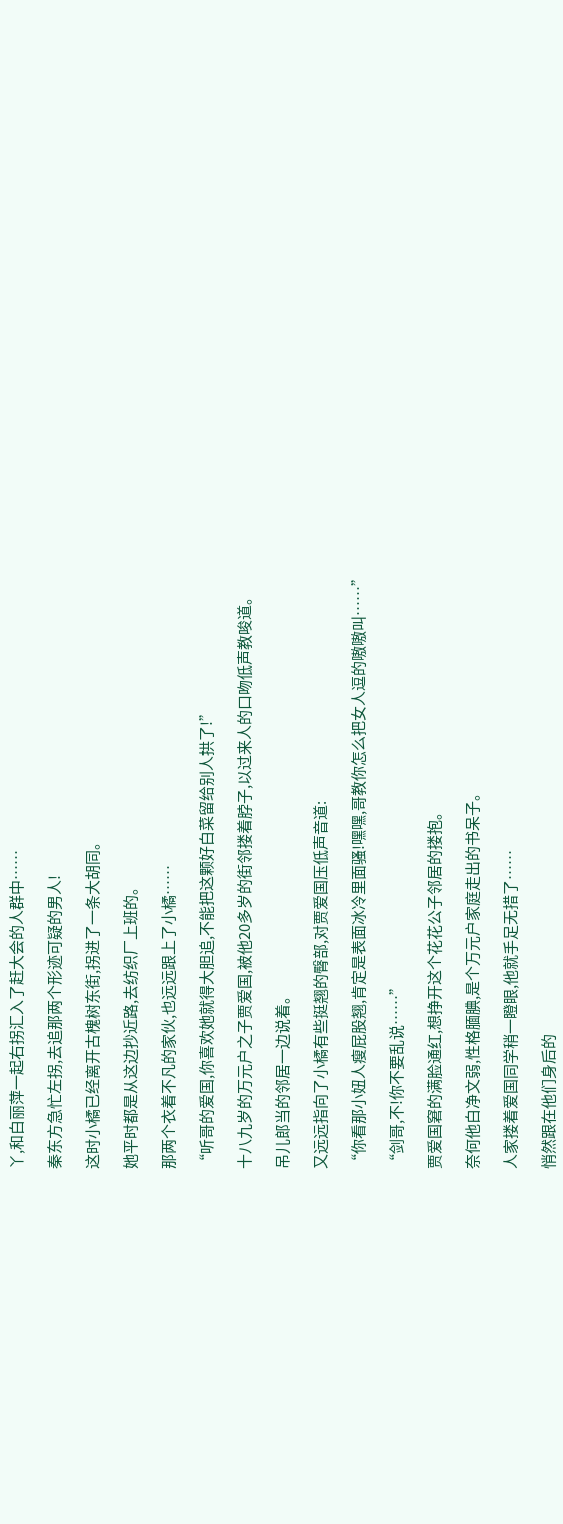丫,和白丽萍一起右拐汇入了赶大会的人群中……

秦东方急忙左拐,去追那两个形迹可疑的男人!

这时小橘已经离开古槐树东街,拐进了一条大胡同。

她平时都是从这边抄近路,去纺织厂上班的。

那两个衣着不凡的家伙,也远远跟上了小橘……

“听哥的爱国,你喜欢她就得大胆追,不能把这颗好白菜留给别人拱了!”

十八九岁的万元户之子贾爱国,被他20多岁的街邻搂着脖子,以过来人的口吻低声教唆道。

吊儿郎当的邻居一边说着。

又远远指向了小橘有些挺翘的臀部,对贾爱国压低声音道:

“你看那小妞人瘦屁股翘,肯定是表面冰冷里面骚!嘿嘿,哥教你怎么把女人逗的嗷嗷叫……”

“剑哥,不!你不要乱说……”

贾爱国窘的满脸通红,想挣开这个花花公子邻居的搂抱。

奈何他白净文弱,性格腼腆,是个万元户家庭走出的书呆子。

人家搂着爱国同学稍一瞪眼,他就手足无措了……

悄然跟在他们身后的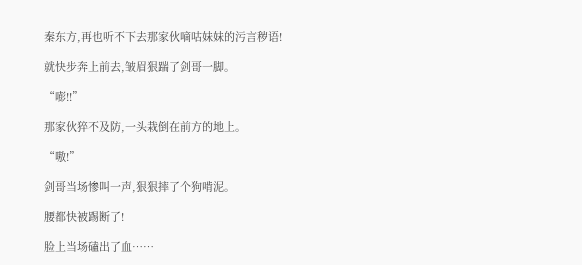秦东方,再也听不下去那家伙嘀咕妹妹的污言秽语!

就快步奔上前去,皱眉狠踹了剑哥一脚。

“嘭!!”

那家伙猝不及防,一头栽倒在前方的地上。

“嗷!”

剑哥当场惨叫一声,狠狠摔了个狗啃泥。

腰都快被踢断了!

脸上当场磕出了血……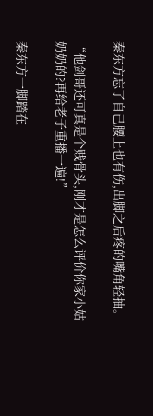秦东方忘了自己腰上也有伤,出脚之后疼的嘴角轻抽。

“他剑哥还可真是个贱骨头,刚才是怎么评价你家小姑奶奶的?再给老子重播一遍!”

秦东方一脚踏在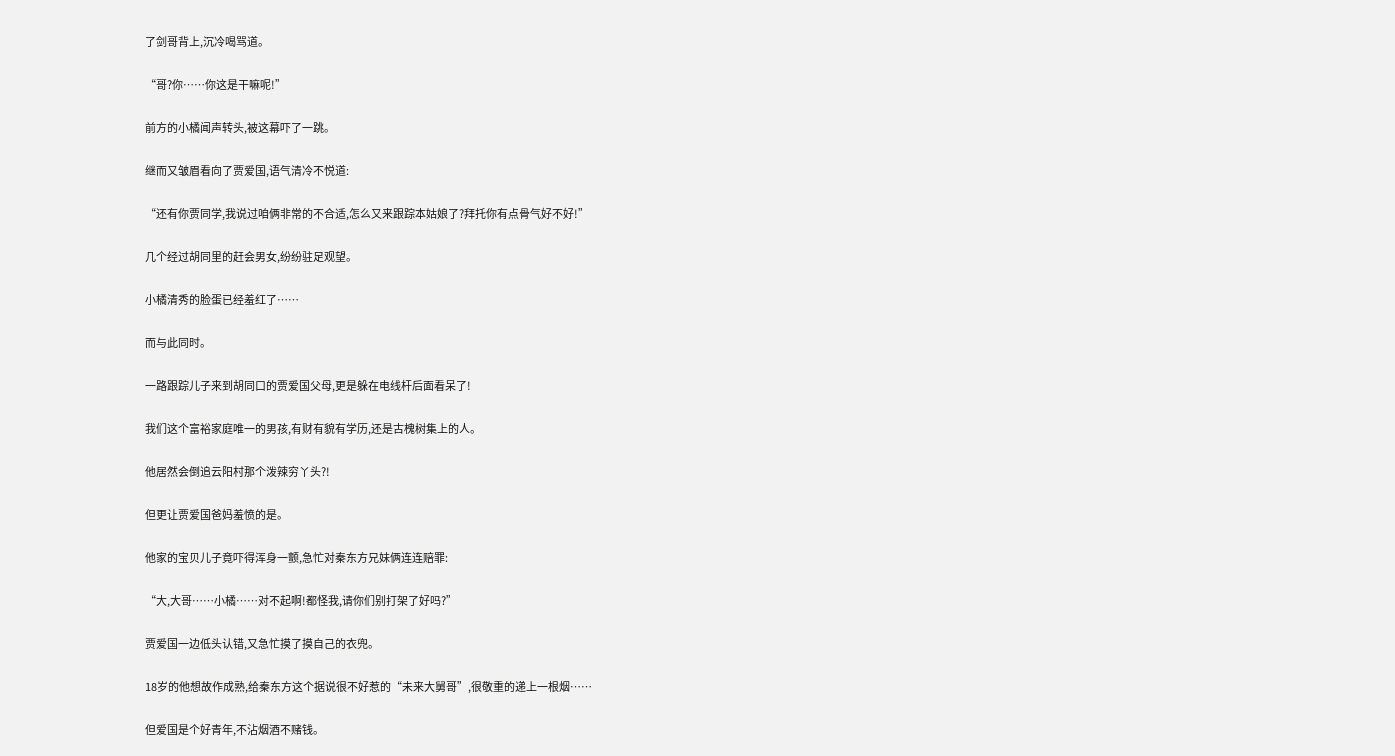了剑哥背上,沉冷喝骂道。

“哥?你……你这是干嘛呢!”

前方的小橘闻声转头,被这幕吓了一跳。

继而又皱眉看向了贾爱国,语气清冷不悦道:

“还有你贾同学,我说过咱俩非常的不合适,怎么又来跟踪本姑娘了?拜托你有点骨气好不好!”

几个经过胡同里的赶会男女,纷纷驻足观望。

小橘清秀的脸蛋已经羞红了……

而与此同时。

一路跟踪儿子来到胡同口的贾爱国父母,更是躲在电线杆后面看呆了!

我们这个富裕家庭唯一的男孩,有财有貌有学历,还是古槐树集上的人。

他居然会倒追云阳村那个泼辣穷丫头?!

但更让贾爱国爸妈羞愤的是。

他家的宝贝儿子竟吓得浑身一颤,急忙对秦东方兄妹俩连连赔罪:

“大,大哥……小橘……对不起啊!都怪我,请你们别打架了好吗?”

贾爱国一边低头认错,又急忙摸了摸自己的衣兜。

18岁的他想故作成熟,给秦东方这个据说很不好惹的“未来大舅哥”,很敬重的递上一根烟……

但爱国是个好青年,不沾烟酒不赌钱。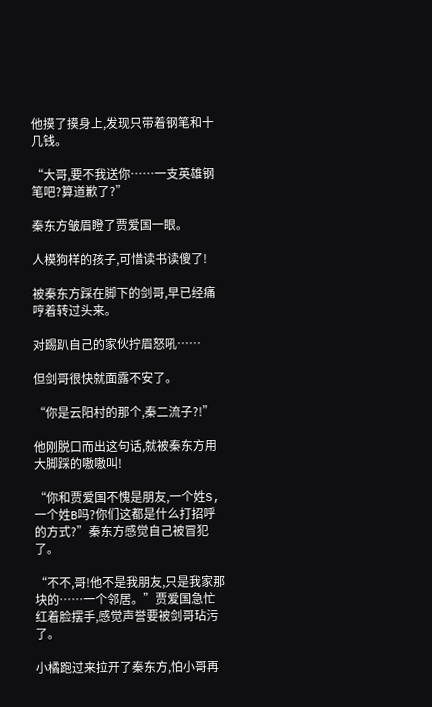他摸了摸身上,发现只带着钢笔和十几钱。

“大哥,要不我送你……一支英雄钢笔吧?算道歉了?”

秦东方皱眉瞪了贾爱国一眼。

人模狗样的孩子,可惜读书读傻了!

被秦东方踩在脚下的剑哥,早已经痛哼着转过头来。

对踢趴自己的家伙拧眉怒吼……

但剑哥很快就面露不安了。

“你是云阳村的那个,秦二流子?!”

他刚脱口而出这句话,就被秦东方用大脚踩的嗷嗷叫!

“你和贾爱国不愧是朋友,一个姓S,一个姓B吗?你们这都是什么打招呼的方式?”秦东方感觉自己被冒犯了。

“不不,哥!他不是我朋友,只是我家那块的……一个邻居。”贾爱国急忙红着脸摆手,感觉声誉要被剑哥玷污了。

小橘跑过来拉开了秦东方,怕小哥再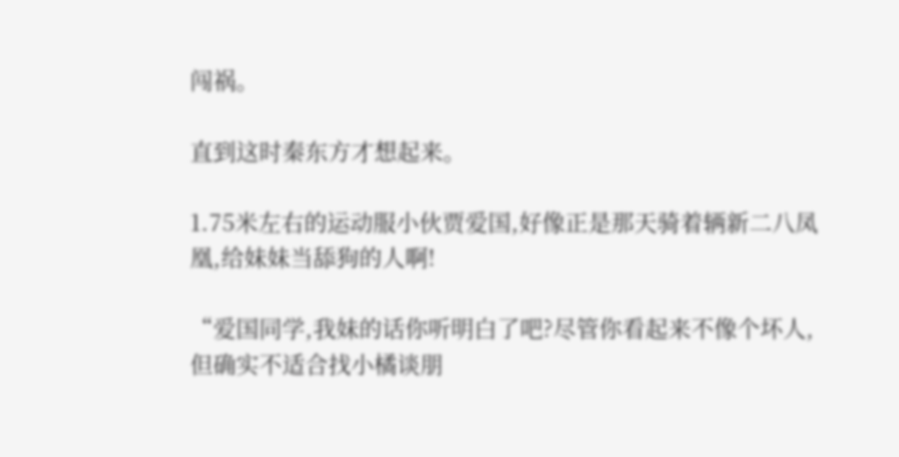闯祸。

直到这时秦东方才想起来。

1.75米左右的运动服小伙贾爱国,好像正是那天骑着辆新二八凤凰,给妹妹当舔狗的人啊!

“爱国同学,我妹的话你听明白了吧?尽管你看起来不像个坏人,但确实不适合找小橘谈朋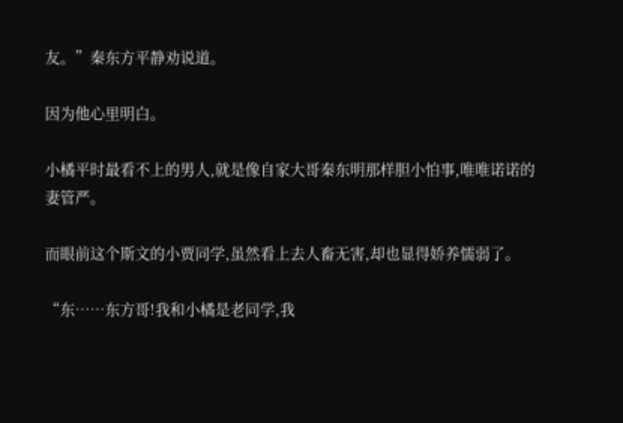友。”秦东方平静劝说道。

因为他心里明白。

小橘平时最看不上的男人,就是像自家大哥秦东明那样胆小怕事,唯唯诺诺的妻管严。

而眼前这个斯文的小贾同学,虽然看上去人畜无害,却也显得娇养懦弱了。

“东……东方哥!我和小橘是老同学,我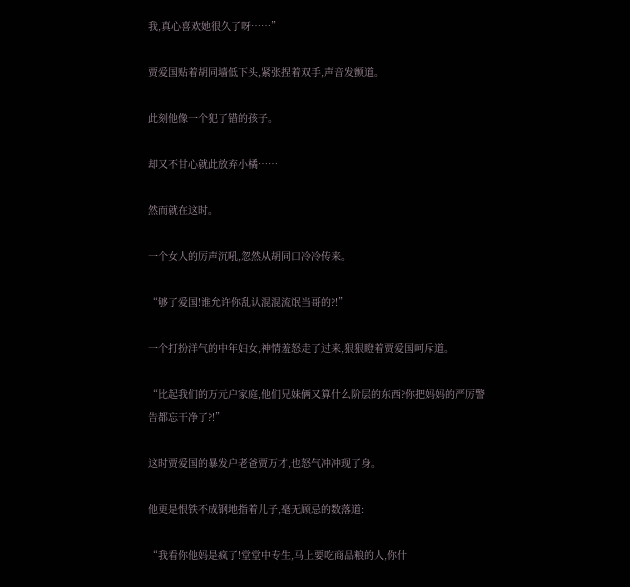我,真心喜欢她很久了呀……”

贾爱国贴着胡同墙低下头,紧张捏着双手,声音发颤道。

此刻他像一个犯了错的孩子。

却又不甘心就此放弃小橘……

然而就在这时。

一个女人的厉声沉吼,忽然从胡同口冷冷传来。

“够了爱国!谁允许你乱认混混流氓当哥的?!”

一个打扮洋气的中年妇女,神情羞怒走了过来,狠狠瞪着贾爱国呵斥道。

“比起我们的万元户家庭,他们兄妹俩又算什么阶层的东西?你把妈妈的严厉警告都忘干净了?!”

这时贾爱国的暴发户老爸贾万才,也怒气冲冲现了身。

他更是恨铁不成钢地指着儿子,毫无顾忌的数落道:

“我看你他妈是疯了!堂堂中专生,马上要吃商品粮的人,你什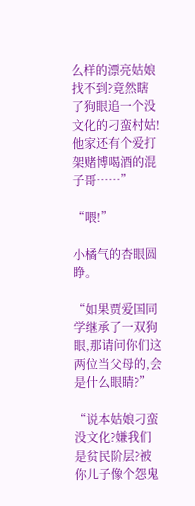么样的漂亮姑娘找不到?竟然瞎了狗眼追一个没文化的刁蛮村姑!他家还有个爱打架赌博喝酒的混子哥……”

“喂!”

小橘气的杏眼圆睁。

“如果贾爱国同学继承了一双狗眼,那请问你们这两位当父母的,会是什么眼睛?”

“说本姑娘刁蛮没文化?嫌我们是贫民阶层?被你儿子像个怨鬼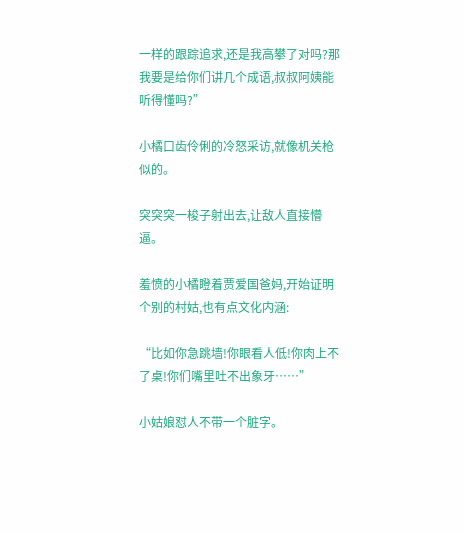一样的跟踪追求,还是我高攀了对吗?那我要是给你们讲几个成语,叔叔阿姨能听得懂吗?”

小橘口齿伶俐的冷怒采访,就像机关枪似的。

突突突一梭子射出去,让敌人直接懵逼。

羞愤的小橘瞪着贾爱国爸妈,开始证明个别的村姑,也有点文化内涵:

“比如你急跳墙!你眼看人低!你肉上不了桌!你们嘴里吐不出象牙……”

小姑娘怼人不带一个脏字。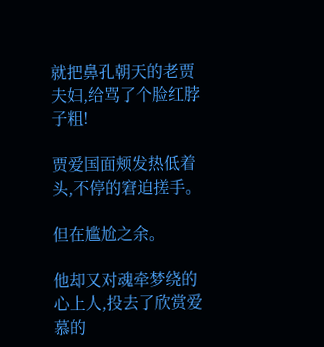就把鼻孔朝天的老贾夫妇,给骂了个脸红脖子粗!

贾爱国面颊发热低着头,不停的窘迫搓手。

但在尴尬之余。

他却又对魂牵梦绕的心上人,投去了欣赏爱慕的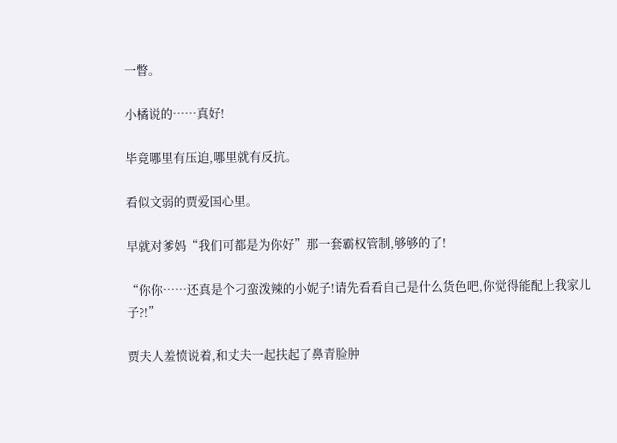一瞥。

小橘说的……真好!

毕竟哪里有压迫,哪里就有反抗。

看似文弱的贾爱国心里。

早就对爹妈“我们可都是为你好”那一套霸权管制,够够的了!

“你你……还真是个刁蛮泼辣的小妮子!请先看看自己是什么货色吧,你觉得能配上我家儿子?!”

贾夫人羞愤说着,和丈夫一起扶起了鼻青脸肿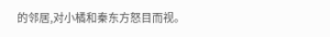的邻居,对小橘和秦东方怒目而视。